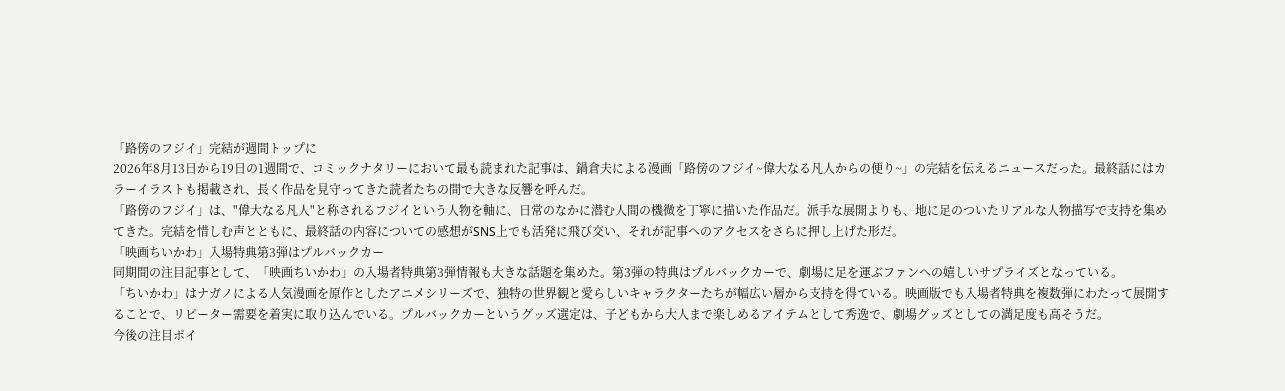「路傍のフジイ」完結が週間トップに
2026年8月13日から19日の1週間で、コミックナタリーにおいて最も読まれた記事は、鍋倉夫による漫画「路傍のフジイ~偉大なる凡人からの便り~」の完結を伝えるニュースだった。最終話にはカラーイラストも掲載され、長く作品を見守ってきた読者たちの間で大きな反響を呼んだ。
「路傍のフジイ」は、"偉大なる凡人"と称されるフジイという人物を軸に、日常のなかに潜む人間の機微を丁寧に描いた作品だ。派手な展開よりも、地に足のついたリアルな人物描写で支持を集めてきた。完結を惜しむ声とともに、最終話の内容についての感想がSNS上でも活発に飛び交い、それが記事へのアクセスをさらに押し上げた形だ。
「映画ちいかわ」入場特典第3弾はプルバックカー
同期間の注目記事として、「映画ちいかわ」の入場者特典第3弾情報も大きな話題を集めた。第3弾の特典はプルバックカーで、劇場に足を運ぶファンへの嬉しいサプライズとなっている。
「ちいかわ」はナガノによる人気漫画を原作としたアニメシリーズで、独特の世界観と愛らしいキャラクターたちが幅広い層から支持を得ている。映画版でも入場者特典を複数弾にわたって展開することで、リピーター需要を着実に取り込んでいる。プルバックカーというグッズ選定は、子どもから大人まで楽しめるアイテムとして秀逸で、劇場グッズとしての満足度も高そうだ。
今後の注目ポイ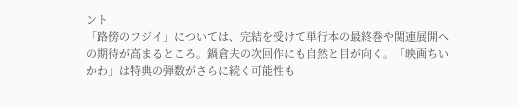ント
「路傍のフジイ」については、完結を受けて単行本の最終巻や関連展開への期待が高まるところ。鍋倉夫の次回作にも自然と目が向く。「映画ちいかわ」は特典の弾数がさらに続く可能性も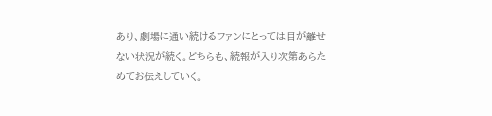あり、劇場に通い続けるファンにとっては目が離せない状況が続く。どちらも、続報が入り次第あらためてお伝えしていく。